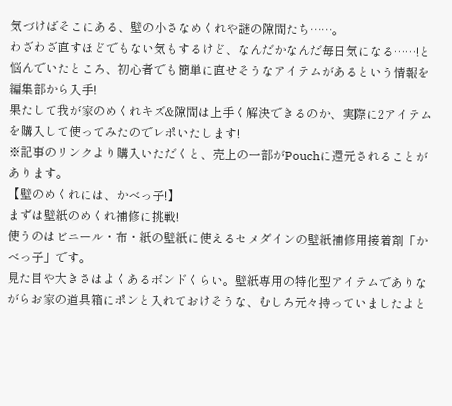気づけばそこにある、壁の小さなめくれや謎の隙間たち……。
わざわざ直すほどでもない気もするけど、なんだかなんだ毎日気になる……!と悩んでいたところ、初心者でも簡単に直せそうなアイテムがあるという情報を編集部から入手!
果たして我が家のめくれキズ&隙間は上手く解決できるのか、実際に2アイテムを購入して使ってみたのでレポいたします!
※記事のリンクより購入いただくと、売上の一部がPouchに還元されることがあります。
【壁のめくれには、かべっ子!】
まずは壁紙のめくれ補修に挑戦!
使うのはビニール・布・紙の壁紙に使えるセメダインの壁紙補修用接着剤「かべっ子」です。
見た目や大きさはよくあるボンドくらい。壁紙専用の特化型アイテムでありながらお家の道具箱にポンと入れておけそうな、むしろ元々持っていましたよと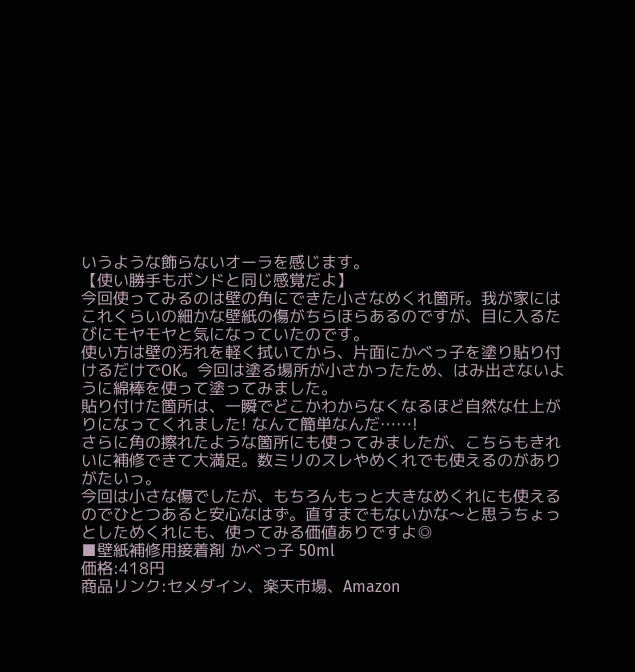いうような飾らないオーラを感じます。
【使い勝手もボンドと同じ感覚だよ】
今回使ってみるのは壁の角にできた小さなめくれ箇所。我が家にはこれくらいの細かな壁紙の傷がちらほらあるのですが、目に入るたびにモヤモヤと気になっていたのです。
使い方は壁の汚れを軽く拭いてから、片面にかべっ子を塗り貼り付けるだけでOK。今回は塗る場所が小さかったため、はみ出さないように綿棒を使って塗ってみました。
貼り付けた箇所は、一瞬でどこかわからなくなるほど自然な仕上がりになってくれました! なんて簡単なんだ……!
さらに角の擦れたような箇所にも使ってみましたが、こちらもきれいに補修できて大満足。数ミリのスレやめくれでも使えるのがありがたいっ。
今回は小さな傷でしたが、もちろんもっと大きなめくれにも使えるのでひとつあると安心なはず。直すまでもないかな〜と思うちょっとしためくれにも、使ってみる価値ありですよ◎
■壁紙補修用接着剤 かべっ子 50ml
価格:418円
商品リンク:セメダイン、楽天市場、Amazon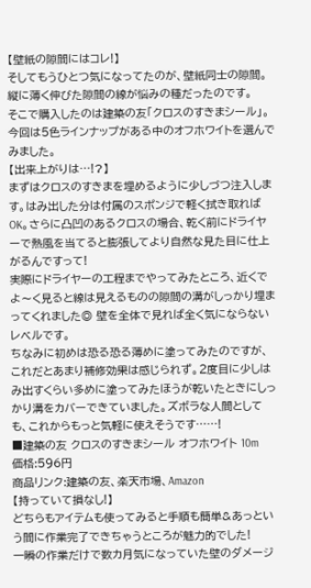【壁紙の隙間にはコレ!】
そしてもうひとつ気になってたのが、壁紙同士の隙間。縦に薄く伸びた隙間の線が悩みの種だったのです。
そこで購入したのは建築の友「クロスのすきまシール」。今回は5色ラインナップがある中のオフホワイトを選んでみました。
【出来上がりは…!?】
まずはクロスのすきまを埋めるように少しづつ注入します。はみ出した分は付属のスポンジで軽く拭き取ればOK。さらに凸凹のあるクロスの場合、乾く前にドライヤーで熱風を当てると膨張してより自然な見た目に仕上がるんですって!
実際にドライヤーの工程までやってみたところ、近くでよ〜く見ると線は見えるものの隙間の溝がしっかり埋まってくれました◎ 壁を全体で見れば全く気にならないレベルです。
ちなみに初めは恐る恐る薄めに塗ってみたのですが、これだとあまり補修効果は感じられず。2度目に少しはみ出すくらい多めに塗ってみたほうが乾いたときにしっかり溝をカバーできていました。ズボラな人間としても、これからもっと気軽に使えそうです……!
■建築の友 クロスのすきまシール オフホワイト 10m
価格:596円
商品リンク:建築の友、楽天市場、Amazon
【持っていて損なし!】
どちらもアイテムも使ってみると手順も簡単&あっという間に作業完了できちゃうところが魅力的でした!
一瞬の作業だけで数カ月気になっていた壁のダメージ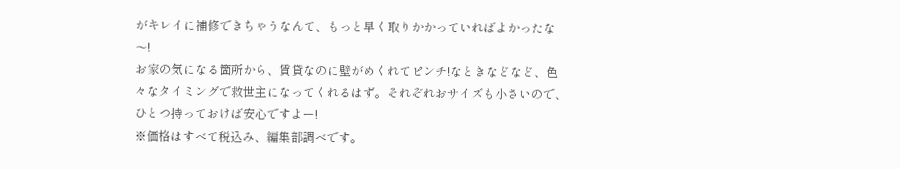がキレイに補修できちゃうなんて、もっと早く取りかかっていればよかったな〜!
お家の気になる箇所から、賃貸なのに壁がめくれてピンチ!なときなどなど、色々なタイミングで救世主になってくれるはず。それぞれおサイズも小さいので、ひとつ持っておけば安心ですよー!
※価格はすべて税込み、編集部調べです。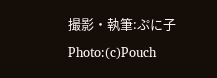撮影・執筆:ぷに子
Photo:(c)Pouch